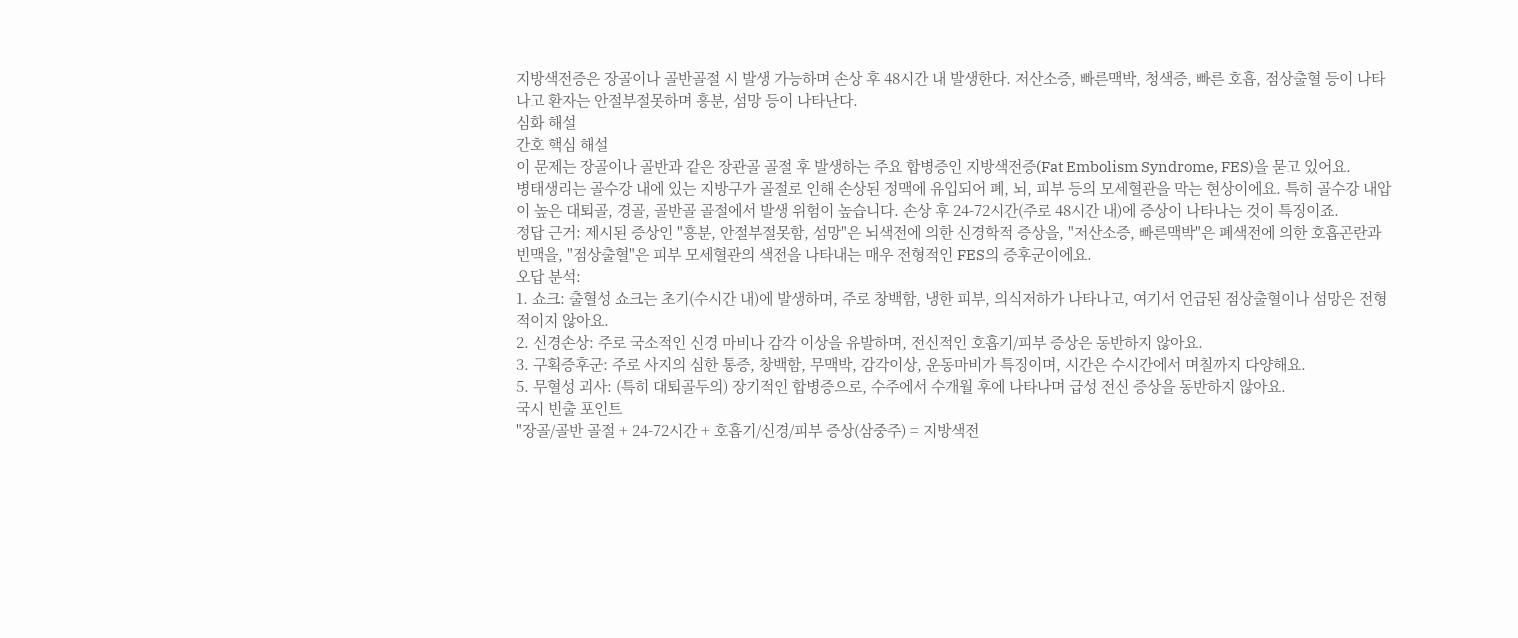지방색전증은 장골이나 골반골절 시 발생 가능하며 손상 후 48시간 내 발생한다. 저산소증, 빠른맥박, 청색증, 빠른 호흡, 점상출혈 등이 나타나고 환자는 안절부절못하며 흥분, 섬망 등이 나타난다.
심화 해설
간호 핵심 해설
이 문제는 장골이나 골반과 같은 장관골 골절 후 발생하는 주요 합병증인 지방색전증(Fat Embolism Syndrome, FES)을 묻고 있어요.
병태생리는 골수강 내에 있는 지방구가 골절로 인해 손상된 정맥에 유입되어 폐, 뇌, 피부 등의 모세혈관을 막는 현상이에요. 특히 골수강 내압이 높은 대퇴골, 경골, 골반골 골절에서 발생 위험이 높습니다. 손상 후 24-72시간(주로 48시간 내)에 증상이 나타나는 것이 특징이죠.
정답 근거: 제시된 증상인 "흥분, 안절부절못함, 섬망"은 뇌색전에 의한 신경학적 증상을, "저산소증, 빠른맥박"은 폐색전에 의한 호흡곤란과 빈맥을, "점상출혈"은 피부 모세혈관의 색전을 나타내는 매우 전형적인 FES의 증후군이에요.
오답 분석:
1. 쇼크: 출혈성 쇼크는 초기(수시간 내)에 발생하며, 주로 창백함, 냉한 피부, 의식저하가 나타나고, 여기서 언급된 점상출혈이나 섬망은 전형적이지 않아요.
2. 신경손상: 주로 국소적인 신경 마비나 감각 이상을 유발하며, 전신적인 호흡기/피부 증상은 동반하지 않아요.
3. 구획증후군: 주로 사지의 심한 통증, 창백함, 무맥박, 감각이상, 운동마비가 특징이며, 시간은 수시간에서 며칠까지 다양해요.
5. 무혈성 괴사: (특히 대퇴골두의) 장기적인 합병증으로, 수주에서 수개월 후에 나타나며 급성 전신 증상을 동반하지 않아요.
국시 빈출 포인트
"장골/골반 골절 + 24-72시간 + 호흡기/신경/피부 증상(삼중주) = 지방색전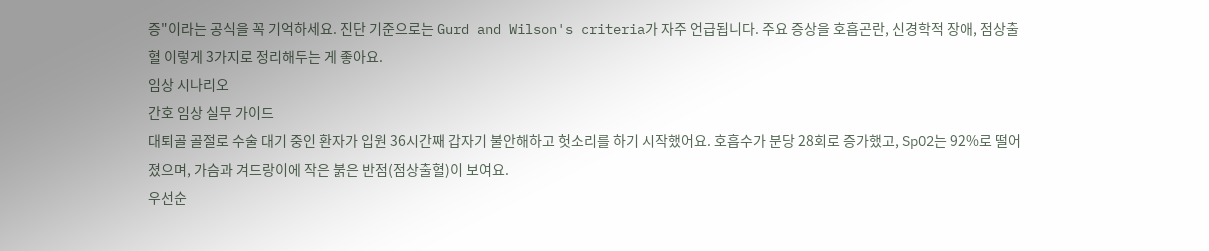증"이라는 공식을 꼭 기억하세요. 진단 기준으로는 Gurd and Wilson's criteria가 자주 언급됩니다. 주요 증상을 호흡곤란, 신경학적 장애, 점상출혈 이렇게 3가지로 정리해두는 게 좋아요.
임상 시나리오
간호 임상 실무 가이드
대퇴골 골절로 수술 대기 중인 환자가 입원 36시간째 갑자기 불안해하고 헛소리를 하기 시작했어요. 호흡수가 분당 28회로 증가했고, SpO2는 92%로 떨어졌으며, 가슴과 겨드랑이에 작은 붉은 반점(점상출혈)이 보여요.
우선순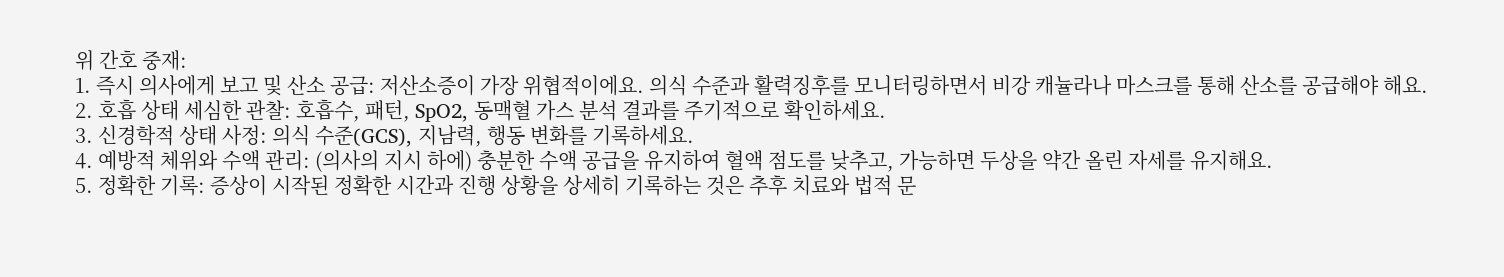위 간호 중재:
1. 즉시 의사에게 보고 및 산소 공급: 저산소증이 가장 위협적이에요. 의식 수준과 활력징후를 모니터링하면서 비강 캐뉼라나 마스크를 통해 산소를 공급해야 해요.
2. 호흡 상태 세심한 관찰: 호흡수, 패턴, SpO2, 동맥혈 가스 분석 결과를 주기적으로 확인하세요.
3. 신경학적 상태 사정: 의식 수준(GCS), 지남력, 행동 변화를 기록하세요.
4. 예방적 체위와 수액 관리: (의사의 지시 하에) 충분한 수액 공급을 유지하여 혈액 점도를 낮추고, 가능하면 두상을 약간 올린 자세를 유지해요.
5. 정확한 기록: 증상이 시작된 정확한 시간과 진행 상황을 상세히 기록하는 것은 추후 치료와 법적 문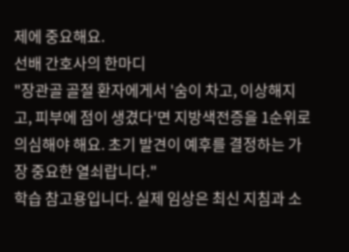제에 중요해요.
선배 간호사의 한마디
"장관골 골절 환자에게서 '숨이 차고, 이상해지고, 피부에 점이 생겼다'면 지방색전증을 1순위로 의심해야 해요. 초기 발견이 예후를 결정하는 가장 중요한 열쇠랍니다."
학습 참고용입니다. 실제 임상은 최신 지침과 소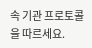속 기관 프로토콜을 따르세요.